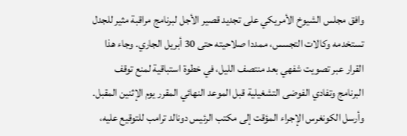وافق مجلس الشيوخ الأمريكي على تجديد قصير الأجل لبرنامج مراقبة مثير للجدل تستخدمه وكالات التجسس، ممددا صلاحيته حتى 30 أبريل الجاري. وجاء هذا القرار عبر تصويت شفهي بعد منتصف الليل، في خطوة استباقية لمنع توقف البرنامج وتفادي الفوضى التشغيلية قبل الموعد النهائي المقرر يوم الإثنين المقبل.
وأرسل الكونغرس الإجراء المؤقت إلى مكتب الرئيس دونالد ترامب للتوقيع عليه،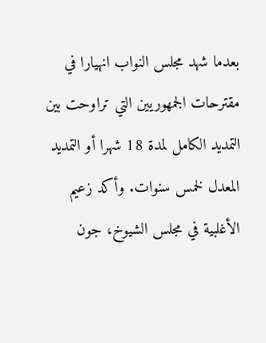بعدما شهد مجلس النواب انهيارا في مقترحات الجمهوريين التي تراوحت بين التمديد الكامل لمدة 18 شهرا أو التمديد المعدل لخمس سنوات. وأكد زعيم الأغلبية في مجلس الشيوخ، جون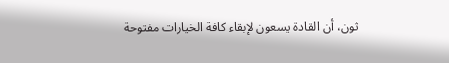ثون، أن القادة يسعون لإبقاء كافة الخيارات مفتوحة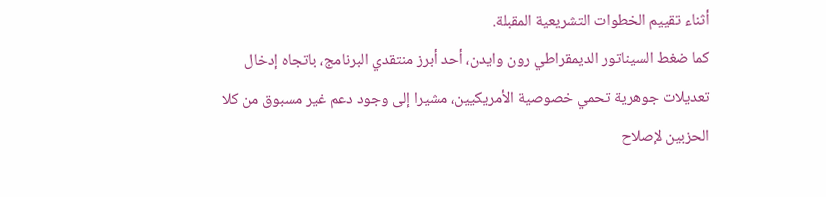أثناء تقييم الخطوات التشريعية المقبلة.
كما ضغط السيناتور الديمقراطي رون وايدن، أحد أبرز منتقدي البرنامج، باتجاه إدخال تعديلات جوهرية تحمي خصوصية الأمريكيين، مشيرا إلى وجود دعم غير مسبوق من كلا الحزبين لإصلاح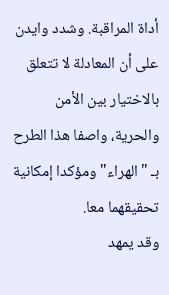أداة المراقبة. وشدد وايدن على أن المعادلة لا تتعلق بالاختيار بين الأمن والحرية، واصفا هذا الطرح بـ "الهراء" ومؤكدا إمكانية تحقيقهما معا.
وقد يمهد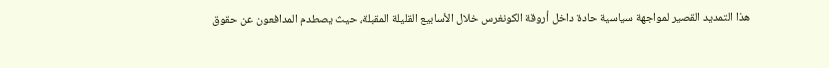هذا التمديد القصير لمواجهة سياسية حادة داخل أروقة الكونغرس خلال الأسابيع القليلة المقبلة، حيث يصطدم المدافعون عن حقوق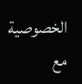الخصوصية مع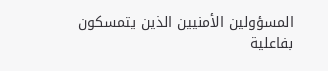المسؤولين الأمنيين الذين يتمسكون بفاعلية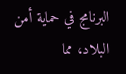البرنامج في حماية أمن البلاد، مما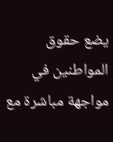يضع حقوق المواطنين في مواجهة مباشرة مع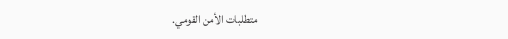متطلبات الأمن القومي.